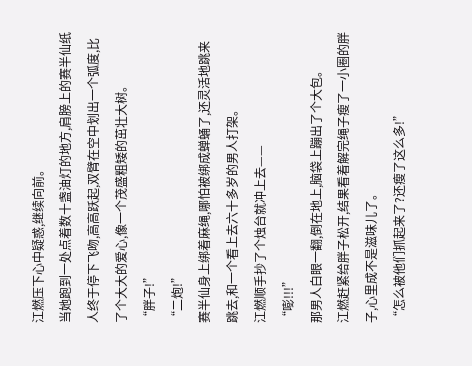江燃压下心中疑惑,继续向前。
当她跑到一处点着数十盏油灯的地方,肩膀上的赛半仙纸人终于停下飞吻,高高跃起,双臂在空中划出一个弧度,比了个大大的爱心,像一个茂盛粗矮的茁壮大树。
“胖子!”
“二炮!”
赛半仙身上绑着麻绳,哪怕被绑成蝉蛹了,还灵活地跳来跳去,和一个看上去六十多岁的男人打架。
江燃顺手抄了个烛台就冲上去——
“嘭!!!”
那男人白眼一翻,倒在地上,脑袋上蹦出了个大包。
江燃赶紧给胖子松开,结果看着解完绳子瘦了一小圈的胖子,心里成不是滋味儿了。
“怎么被他们抓起来了?还瘦了这么多!”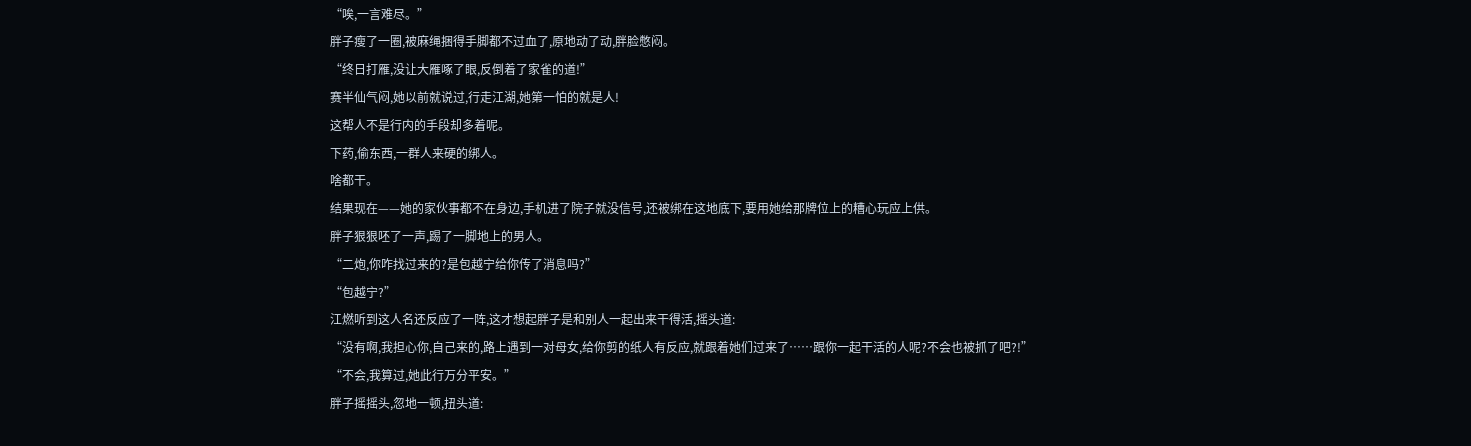“唉,一言难尽。”
胖子瘦了一圈,被麻绳捆得手脚都不过血了,原地动了动,胖脸憋闷。
“终日打雁,没让大雁啄了眼,反倒着了家雀的道!”
赛半仙气闷,她以前就说过,行走江湖,她第一怕的就是人!
这帮人不是行内的手段却多着呢。
下药,偷东西,一群人来硬的绑人。
啥都干。
结果现在——她的家伙事都不在身边,手机进了院子就没信号,还被绑在这地底下,要用她给那牌位上的糟心玩应上供。
胖子狠狠呸了一声,踢了一脚地上的男人。
“二炮,你咋找过来的?是包越宁给你传了消息吗?”
“包越宁?”
江燃听到这人名还反应了一阵,这才想起胖子是和别人一起出来干得活,摇头道:
“没有啊,我担心你,自己来的,路上遇到一对母女,给你剪的纸人有反应,就跟着她们过来了……跟你一起干活的人呢?不会也被抓了吧?!”
“不会,我算过,她此行万分平安。”
胖子摇摇头,忽地一顿,扭头道: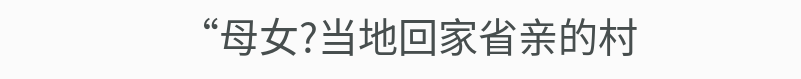“母女?当地回家省亲的村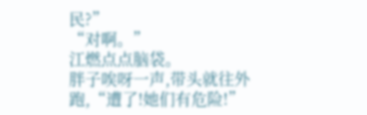民?”
“对啊。”
江燃点点脑袋。
胖子唉呀一声,带头就往外跑,“遭了!她们有危险!”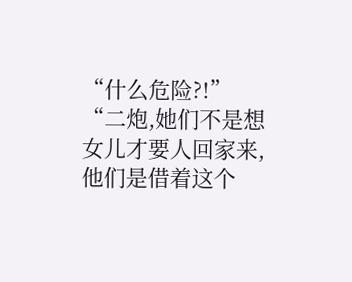“什么危险?!”
“二炮,她们不是想女儿才要人回家来,他们是借着这个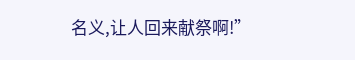名义,让人回来献祭啊!”